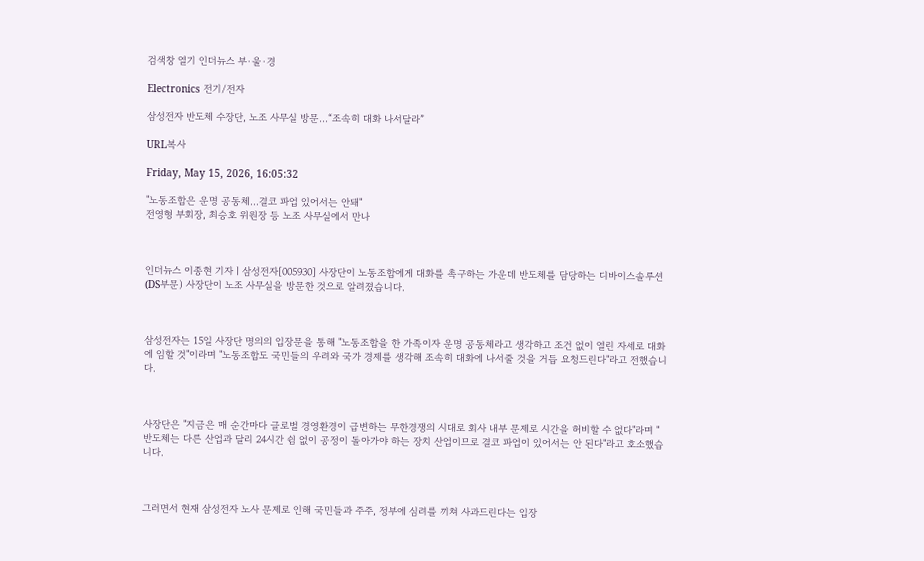검색창 열기 인더뉴스 부·울·경

Electronics 전기/전자

삼성전자 반도체 수장단, 노조 사무실 방문…“조속히 대화 나서달라”

URL복사

Friday, May 15, 2026, 16:05:32

"노동조합은 운명 공동체…결코 파업 있어서는 안돼"
전영형 부회장, 최승호 위원장 등 노조 사무실에서 만나



인더뉴스 이종현 기자ㅣ삼성전자[005930] 사장단이 노동조합에게 대화를 촉구하는 가운데 반도체를 담당하는 디바이스솔루션(DS부문) 사장단이 노조 사무실을 방문한 것으로 알려졌습니다.



삼성전자는 15일 사장단 명의의 입장문을 통해 "노동조합을 한 가족이자 운명 공동체라고 생각하고 조건 없이 열린 자세로 대화에 임할 것"이라며 "노동조합도 국민들의 우려와 국가 경제를 생각해 조속히 대화에 나서줄 것을 거듭 요청드린다"라고 전했습니다.



사장단은 "지금은 매 순간마다 글로벌 경영환경이 급변하는 무한경쟁의 시대로 회사 내부 문제로 시간을 허비할 수 없다"라며 "반도체는 다른 산업과 달리 24시간 쉼 없이 공정이 돌아가야 하는 장치 산업이므로 결코 파업이 있어서는 안 된다"라고 호소했습니다.



그러면서 현재 삼성전자 노사 문제로 인해 국민들과 주주, 정부에 심려를 끼쳐 사과드린다는 입장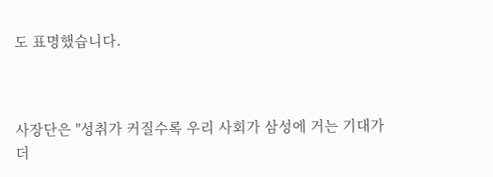도 표명했습니다.



사장단은 "성취가 커질수록 우리 사회가 삼성에 거는 기대가 더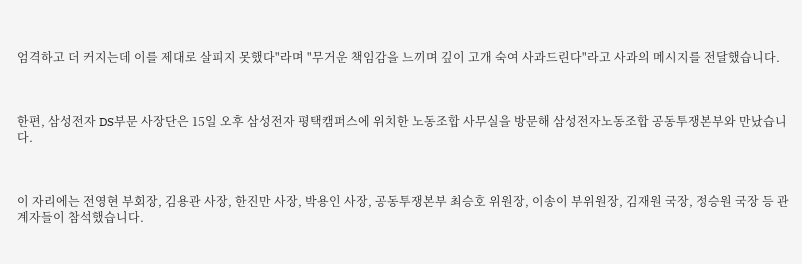엄격하고 더 커지는데 이를 제대로 살피지 못했다"라며 "무거운 책임감을 느끼며 깊이 고개 숙여 사과드린다"라고 사과의 메시지를 전달했습니다.



한편, 삼성전자 DS부문 사장단은 15일 오후 삼성전자 평택캠퍼스에 위치한 노동조합 사무실을 방문해 삼성전자노동조합 공동투쟁본부와 만났습니다.



이 자리에는 전영현 부회장, 김용관 사장, 한진만 사장, 박용인 사장, 공동투쟁본부 최승호 위원장, 이송이 부위원장, 김재원 국장, 정승원 국장 등 관계자들이 참석했습니다.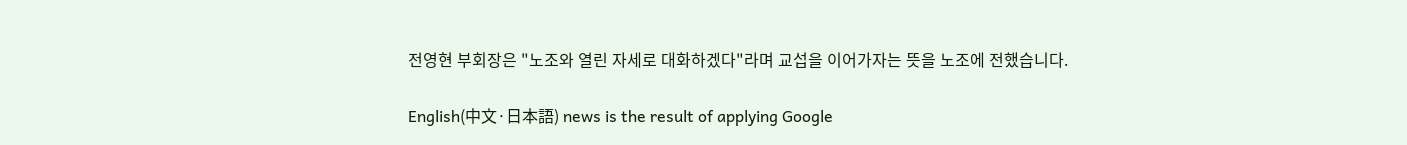전영현 부회장은 "노조와 열린 자세로 대화하겠다"라며 교섭을 이어가자는 뜻을 노조에 전했습니다.

English(中文·日本語) news is the result of applying Google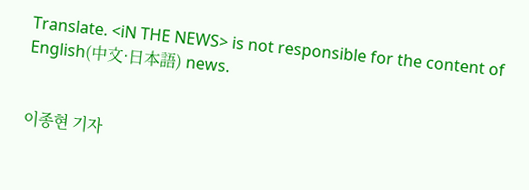Translate. <iN THE NEWS> is not responsible for the content of English(中文·日本語) news.


이종현 기자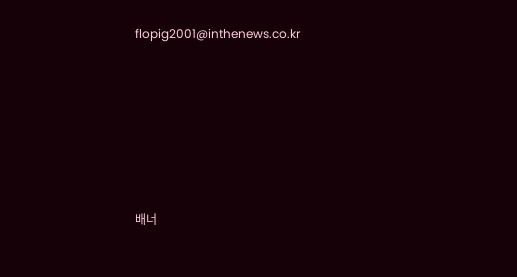flopig2001@inthenews.co.kr






배너